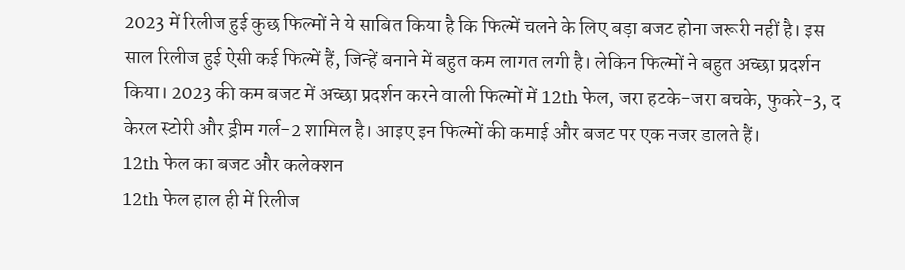2023 में रिलीज हुई कुछ फिल्मों ने ये साबित किया है कि फिल्में चलने के लिए बड़ा बजट होना जरूरी नहीं है। इस साल रिलीज हुई ऐसी कई फिल्में हैं, जिन्हें बनाने में बहुत कम लागत लगी है। लेकिन फिल्मों ने बहुत अच्छा प्रदर्शन किया। 2023 की कम बजट में अच्छा प्रदर्शन करने वाली फिल्मों में 12th फेल, जरा हटके-जरा बचके, फुकरे-3, द केरल स्टोरी और ड्रीम गर्ल-2 शामिल है। आइए इन फिल्मों की कमाई और बजट पर एक नजर डालते हैं।
12th फेल का बजट और कलेक्शन
12th फेल हाल ही में रिलीज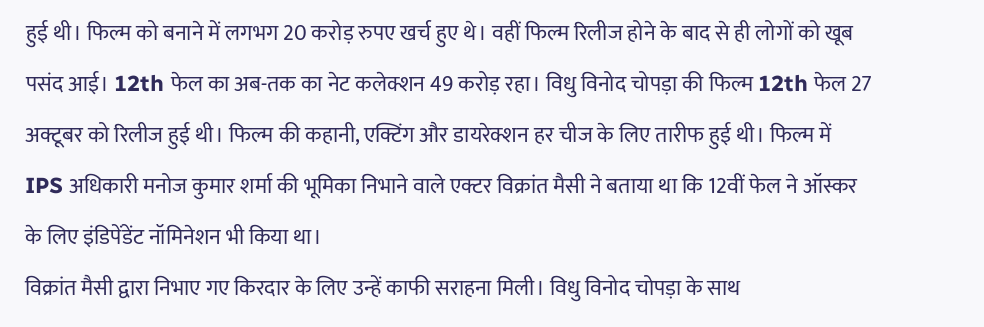हुई थी। फिल्म को बनाने में लगभग 20 करोड़ रुपए खर्च हुए थे। वहीं फिल्म रिलीज होने के बाद से ही लोगों को खूब पसंद आई। 12th फेल का अब-तक का नेट कलेक्शन 49 करोड़ रहा। विधु विनोद चोपड़ा की फिल्म 12th फेल 27 अक्टूबर को रिलीज हुई थी। फिल्म की कहानी, एक्टिंग और डायरेक्शन हर चीज के लिए तारीफ हुई थी। फिल्म में IPS अधिकारी मनोज कुमार शर्मा की भूमिका निभाने वाले एक्टर विक्रांत मैसी ने बताया था कि 12वीं फेल ने ऑस्कर के लिए इंडिपेंडेंट नॉमिनेशन भी किया था।
विक्रांत मैसी द्वारा निभाए गए किरदार के लिए उन्हें काफी सराहना मिली। विधु विनोद चोपड़ा के साथ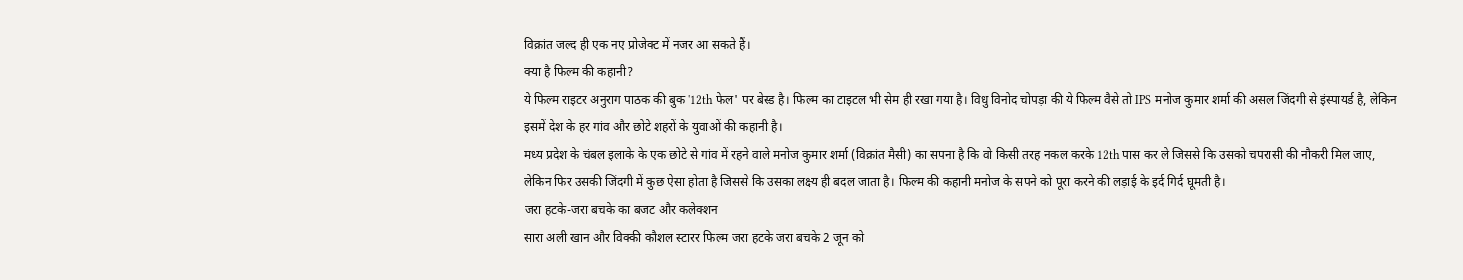विक्रांत जल्द ही एक नए प्रोजेक्ट में नजर आ सकते हैं।
क्या है फिल्म की कहानी?
ये फिल्म राइटर अनुराग पाठक की बुक '12th फेल' पर बेस्ड है। फिल्म का टाइटल भी सेम ही रखा गया है। विधु विनोद चोपड़ा की ये फिल्म वैसे तो IPS मनोज कुमार शर्मा की असल जिंदगी से इंस्पायर्ड है, लेकिन इसमें देश के हर गांव और छोटे शहरों के युवाओं की कहानी है।
मध्य प्रदेश के चंबल इलाके के एक छोटे से गांव में रहने वाले मनोज कुमार शर्मा (विक्रांत मैसी) का सपना है कि वो किसी तरह नकल करके 12th पास कर ले जिससे कि उसको चपरासी की नौकरी मिल जाए, लेकिन फिर उसकी जिंदगी में कुछ ऐसा होता है जिससे कि उसका लक्ष्य ही बदल जाता है। फिल्म की कहानी मनोज के सपने को पूरा करने की लड़ाई के इर्द गिर्द घूमती है।
जरा हटके-जरा बचके का बजट और कलेक्शन
सारा अली खान और विक्की कौशल स्टारर फिल्म जरा हटके जरा बचके 2 जून को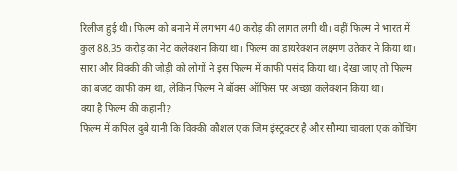रिलीज हुई थी। फिल्म को बनाने में लगभग 40 करोड़ की लागत लगी थी। वहीं फिल्म ने भारत में कुल 88.35 करोड़ का नेट कलेक्शन किया था। फिल्म का डायरेक्शन लक्ष्मण उतेकर ने किया था। सारा और विक्की की जोड़ी को लोगों ने इस फिल्म में काफी पसंद किया था। देखा जाए तो फिल्म का बजट काफी कम था, लेकिन फिल्म ने बॉक्स ऑफिस पर अच्छा कलेक्शन किया था।
क्या है फिल्म की कहानी?
फिल्म में कपिल दुबे यानी कि विक्की कौशल एक जिम इंस्ट्रक्टर है और सौम्या चावला एक कोचिंग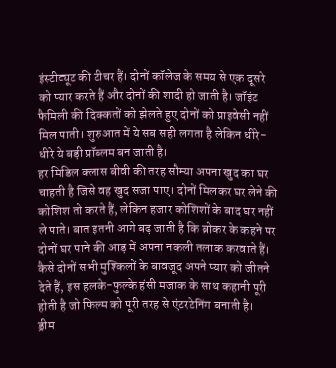इंस्टीट्यूट की टीचर हैं। दोनों कॉलेज के समय से एक दूसरे को प्यार करते हैं और दोनों की शादी हो जाती है। जॉइंट फैमिली की दिक्कतों को झेलते हुए दोनों को प्राइवेसी नहीं मिल पाती। शुरुआत में ये सब सही लगता है लेकिन धीरे-धीरे ये बड़ी प्रॉब्लम बन जाती है।
हर मिडिल क्लास बीवी की तरह सौम्या अपना खुद का घर चाहती है जिसे वह खुद सजा पाए। दोनों मिलकर घर लेने की कोशिश तो करते हैं, लेकिन हजार कोशिशों के बाद घर नहीं ले पाते। बात इतनी आगे बढ़ जाती है कि ब्रोकर के कहने पर दोनों घर पाने की आड़ में अपना नकली तलाक करवाते हैं। कैसे दोनों सभी मुश्किलों के बावजूद अपने प्यार को जीतने देते हैं, इस हलके-फुल्के हंसी मजाक के साथ कहानी पूरी होती है जो फिल्म को पूरी तरह से एंटरटेनिंग बनाती है।
ड्रीम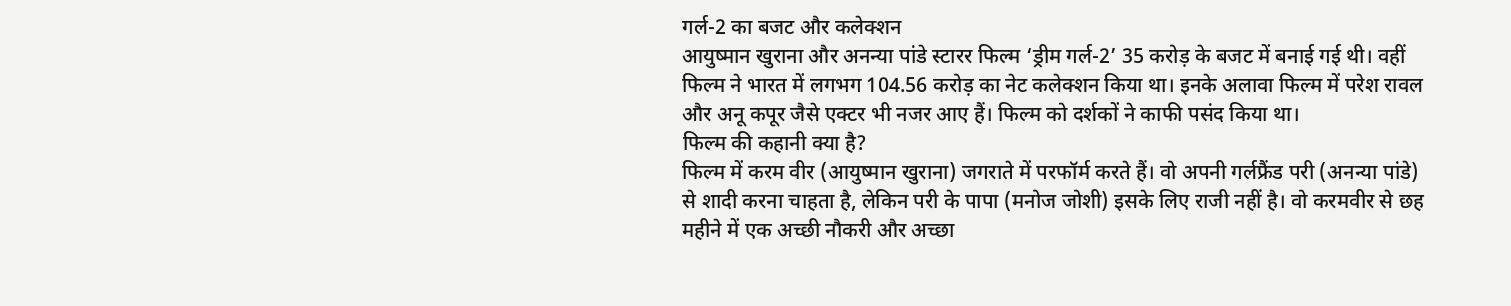गर्ल-2 का बजट और कलेक्शन
आयुष्मान खुराना और अनन्या पांडे स्टारर फिल्म ‘ड्रीम गर्ल-2’ 35 करोड़ के बजट में बनाई गई थी। वहीं फिल्म ने भारत में लगभग 104.56 करोड़ का नेट कलेक्शन किया था। इनके अलावा फिल्म में परेश रावल और अनू कपूर जैसे एक्टर भी नजर आए हैं। फिल्म को दर्शकों ने काफी पसंद किया था।
फिल्म की कहानी क्या है?
फिल्म में करम वीर (आयुष्मान खुराना) जगराते में परफॉर्म करते हैं। वो अपनी गर्लफ्रैंड परी (अनन्या पांडे) से शादी करना चाहता है, लेकिन परी के पापा (मनोज जोशी) इसके लिए राजी नहीं है। वो करमवीर से छह महीने में एक अच्छी नौकरी और अच्छा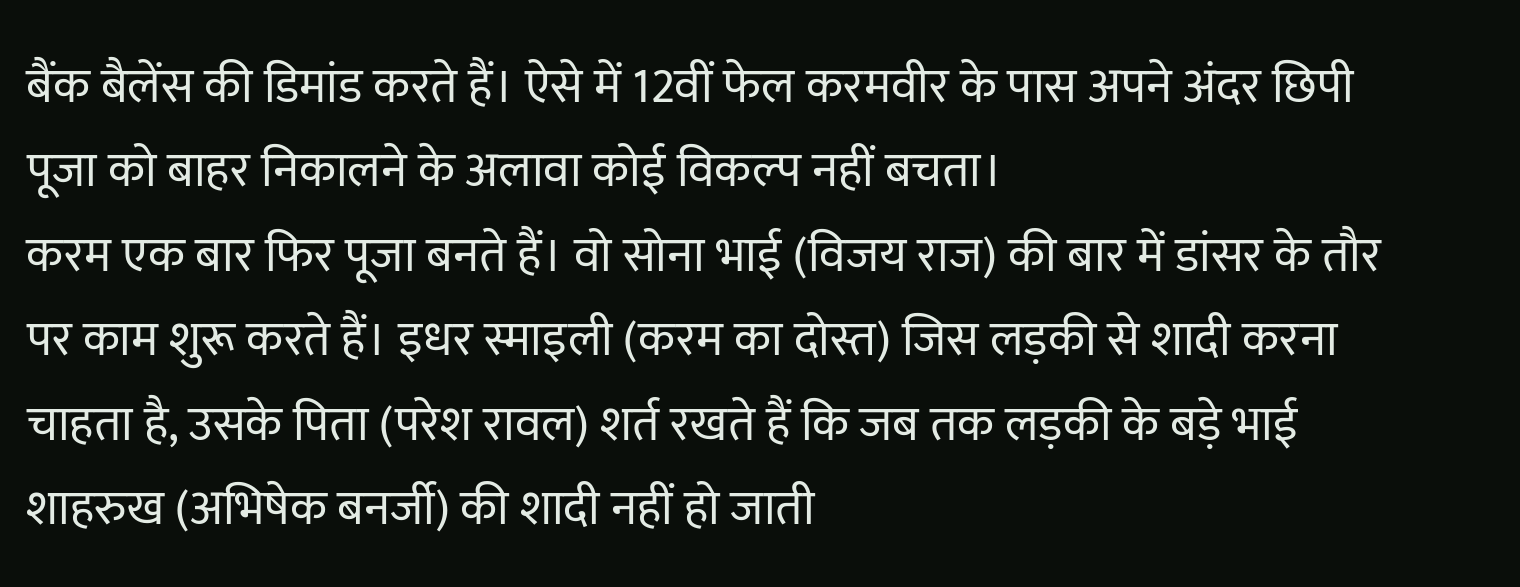बैंक बैलेंस की डिमांड करते हैं। ऐसे में 12वीं फेल करमवीर के पास अपने अंदर छिपी पूजा को बाहर निकालने के अलावा कोई विकल्प नहीं बचता।
करम एक बार फिर पूजा बनते हैं। वो सोना भाई (विजय राज) की बार में डांसर के तौर पर काम शुरू करते हैं। इधर स्माइली (करम का दोस्त) जिस लड़की से शादी करना चाहता है, उसके पिता (परेश रावल) शर्त रखते हैं कि जब तक लड़की के बड़े भाई शाहरुख (अभिषेक बनर्जी) की शादी नहीं हो जाती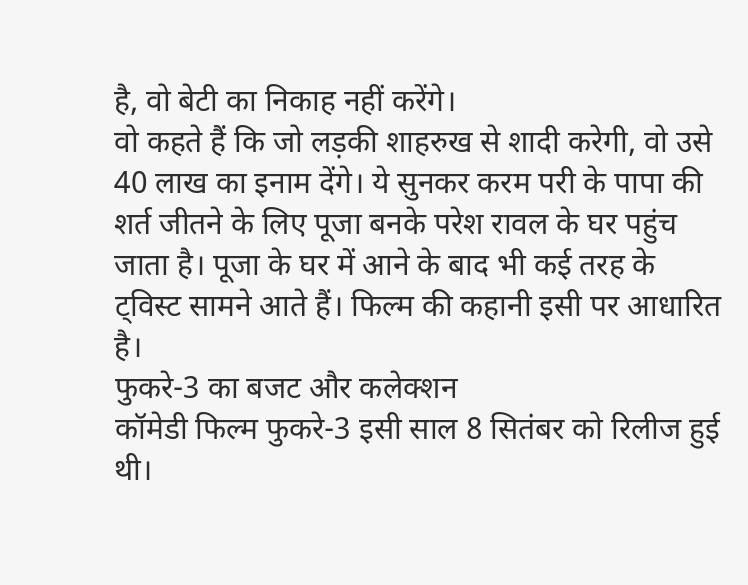है, वो बेटी का निकाह नहीं करेंगे।
वो कहते हैं कि जो लड़की शाहरुख से शादी करेगी, वो उसे 40 लाख का इनाम देंगे। ये सुनकर करम परी के पापा की शर्त जीतने के लिए पूजा बनके परेश रावल के घर पहुंच जाता है। पूजा के घर में आने के बाद भी कई तरह के ट्विस्ट सामने आते हैं। फिल्म की कहानी इसी पर आधारित है।
फुकरे-3 का बजट और कलेक्शन
कॉमेडी फिल्म फुकरे-3 इसी साल 8 सितंबर को रिलीज हुई थी।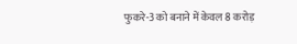फुकरे-3 को बनाने में केवल 8 करोड़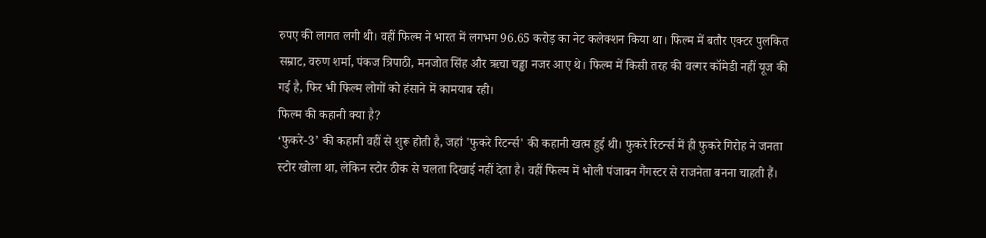रुपए की लागत लगी थी। वहीं फिल्म ने भारत में लगभग 96.65 करोड़ का नेट कलेक्शन किया था। फिल्म में बतौर एक्टर पुलकित सम्राट, वरुण शर्मा, पंकज त्रिपाठी, मनजोत सिंह और ऋचा चड्ढा नजर आए थे। फिल्म में किसी तरह की वल्गर कॉमेडी नहीं यूज की गई है, फिर भी फिल्म लोगों को हंसाने में कामयाब रही।
फिल्म की कहानी क्या है?
‘फुकरे-3’ की कहानी वहीं से शुरू होती है, जहां 'फुकरे रिटर्न्स' की कहानी खत्म हुई थी। फुकरे रिटर्न्स में ही फुकरे गिरोह ने जनता स्टोर खोला था, लेकिन स्टोर ठीक से चलता दिखाई नहीं देता है। वहीं फिल्म में भोली पंजाबन गैंगस्टर से राजनेता बनना चाहती हैं।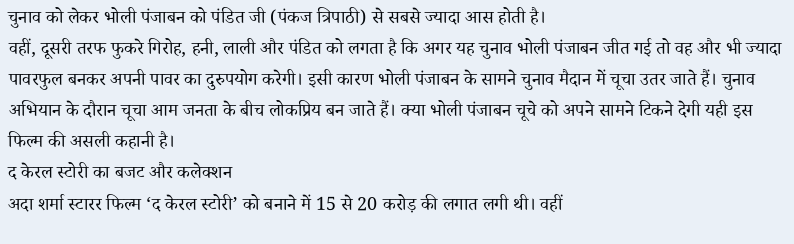चुनाव को लेकर भोली पंजाबन को पंडित जी (पंकज त्रिपाठी) से सबसे ज्यादा आस होती है।
वहीं, दूसरी तरफ फुकरे गिरोह, हनी, लाली और पंडित को लगता है कि अगर यह चुनाव भोली पंजाबन जीत गई तो वह और भी ज्यादा पावरफुल बनकर अपनी पावर का दुरुपयोग करेगी। इसी कारण भोली पंजाबन के सामने चुनाव मैदान में चूचा उतर जाते हैं। चुनाव अभियान के दौरान चूचा आम जनता के बीच लोकप्रिय बन जाते हैं। क्या भोली पंजाबन चूचे को अपने सामने टिकने देगी यही इस फिल्म की असली कहानी है।
द केरल स्टोरी का बजट और कलेक्शन
अदा शर्मा स्टारर फिल्म ‘द केरल स्टोरी’ को बनाने में 15 से 20 करोड़ की लगात लगी थी। वहीं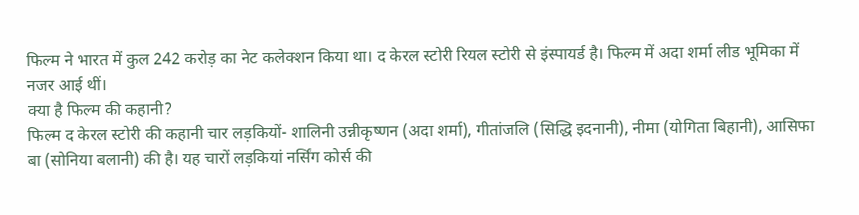फिल्म ने भारत में कुल 242 करोड़ का नेट कलेक्शन किया था। द केरल स्टोरी रियल स्टोरी से इंस्पायर्ड है। फिल्म में अदा शर्मा लीड भूमिका में नजर आई थीं।
क्या है फिल्म की कहानी?
फिल्म द केरल स्टोरी की कहानी चार लड़कियों- शालिनी उन्नीकृष्णन (अदा शर्मा), गीतांजलि (सिद्धि इदनानी), नीमा (योगिता बिहानी), आसिफा बा (सोनिया बलानी) की है। यह चारों लड़कियां नर्सिंग कोर्स की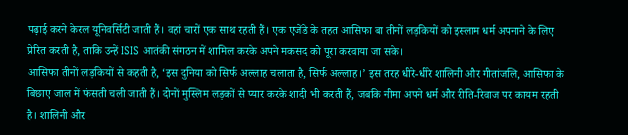पढ़ाई करने केरल यूनिवर्सिटी जाती हैं। वहां चारों एक साथ रहती हैं। एक एजेंडे के तहत आसिफा बा तीनों लड़कियों को इस्लाम धर्म अपनाने के लिए प्रेरित करती है, ताकि उन्हें ISIS आतंकी संगठन में शामिल करके अपने मकसद को पूरा करवाया जा सके।
आसिफा तीनों लड़कियों से कहती है, ‘इस दुनिया को सिर्फ अल्लाह चलाता है, सिर्फ अल्लाह।’ इस तरह धीरे-धीरे शालिनी और गीतांजलि, आसिफा के बिछाए जाल में फंसती चली जाती हैं। दोनों मुस्लिम लड़कों से प्यार करके शादी भी करती हैं, जबकि नीमा अपने धर्म और रीति-रिवाज पर कायम रहती है। शालिनी और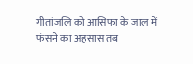गीतांजलि को आसिफा के जाल में फंसने का अहसास तब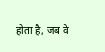होता है, जब वे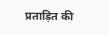प्रताड़ित की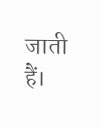जाती हैं।